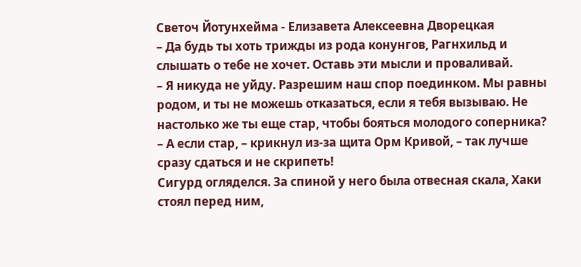Светоч Йотунхейма - Елизавета Алексеевна Дворецкая
– Да будь ты хоть трижды из рода конунгов, Рагнхильд и слышать о тебе не хочет. Оставь эти мысли и проваливай.
– Я никуда не уйду. Разрешим наш спор поединком. Мы равны родом, и ты не можешь отказаться, если я тебя вызываю. Не настолько же ты еще стар, чтобы бояться молодого соперника?
– А если стар, – крикнул из-за щита Орм Кривой, – так лучше сразу сдаться и не скрипеть!
Сигурд огляделся. За спиной у него была отвесная скала, Хаки стоял перед ним,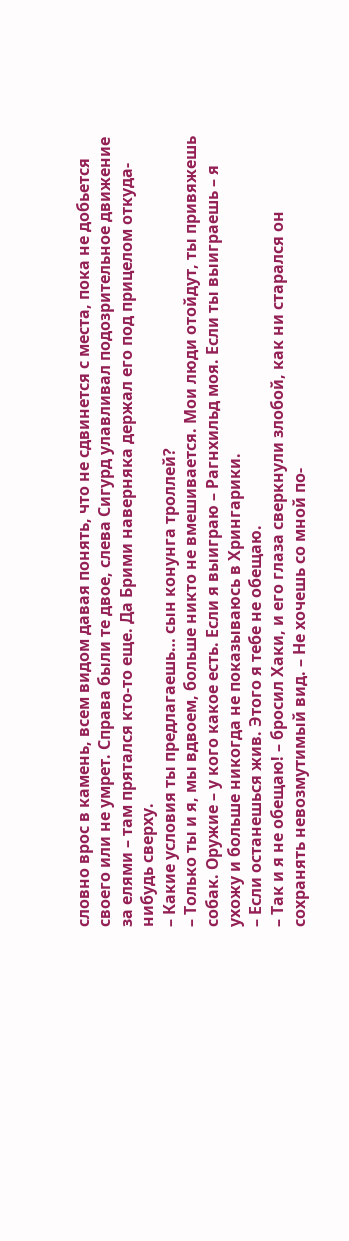словно врос в камень, всем видом давая понять, что не сдвинется с места, пока не добьется своего или не умрет. Справа были те двое, слева Сигурд улавливал подозрительное движение за елями – там прятался кто-то еще. Да Брими наверняка держал его под прицелом откуда-нибудь сверху.
– Какие условия ты предлагаешь… сын конунга троллей?
– Только ты и я, мы вдвоем, больше никто не вмешивается. Мои люди отойдут, ты привяжешь собак. Оружие – у кого какое есть. Если я выиграю – Рагнхильд моя. Если ты выиграешь – я ухожу и больше никогда не показываюсь в Хрингарики.
– Если останешься жив. Этого я тебе не обещаю.
– Так и я не обещаю! – бросил Хаки, и его глаза сверкнули злобой, как ни старался он сохранять невозмутимый вид. – Не хочешь со мной по-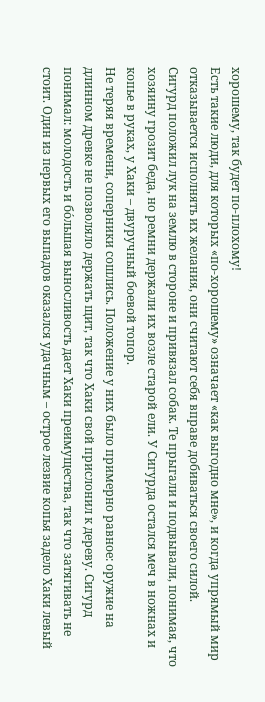хорошему, так будет по-плохому!
Есть такие люди, для которых «по-хорошему» означает «как выгодно мне», и когда упрямый мир отказывается исполнять их желания, они считают себя вправе добиваться своего силой.
Сигурд положил лук на землю в стороне и привязал собак. Те прыгали и подвывали, понимая, что хозяину грозит беда, но ремни держали их возле старой ели. У Сигурда остался меч в ножнах и копье в руках, у Хаки – двуручный боевой топор.
Не теряя времени, соперники сошлись. Положение у них было примерно равное: оружие на длинном древке не позволяло держать щит, так что Хаки свой прислонил к дереву. Сигурд понимал: молодость и бо́льшая выносливость дает Хаки преимущества, так что затягивать не стоит. Один из первых его выпадов оказался удачным – острое лезвие копья задело Хаки левый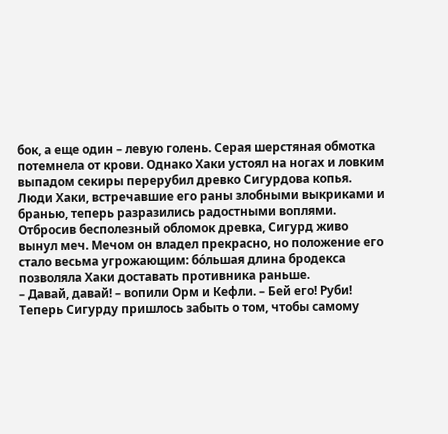бок, а еще один – левую голень. Серая шерстяная обмотка потемнела от крови. Однако Хаки устоял на ногах и ловким выпадом секиры перерубил древко Сигурдова копья.
Люди Хаки, встречавшие его раны злобными выкриками и бранью, теперь разразились радостными воплями. Отбросив бесполезный обломок древка, Сигурд живо вынул меч. Мечом он владел прекрасно, но положение его стало весьма угрожающим: бо́льшая длина бродекса позволяла Хаки доставать противника раньше.
– Давай, давай! – вопили Орм и Кефли. – Бей его! Руби!
Теперь Сигурду пришлось забыть о том, чтобы самому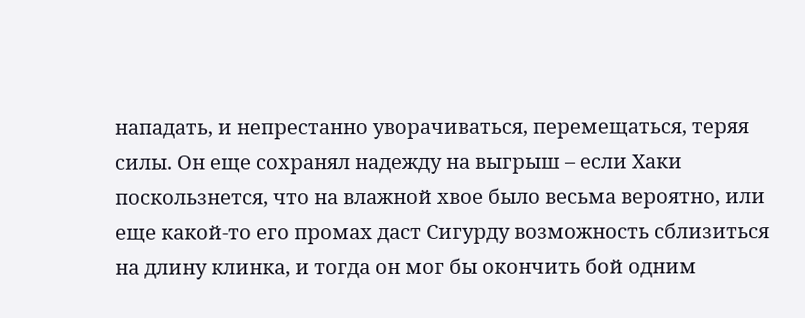нападать, и непрестанно уворачиваться, перемещаться, теряя силы. Он еще сохранял надежду на выгрыш – если Хаки поскользнется, что на влажной хвое было весьма вероятно, или еще какой-то его промах даст Сигурду возможность сблизиться на длину клинка, и тогда он мог бы окончить бой одним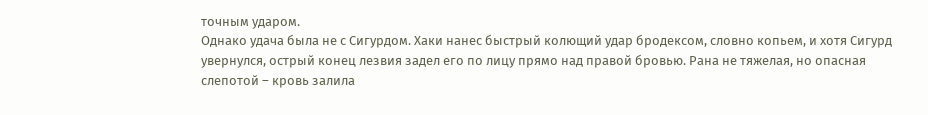точным ударом.
Однако удача была не с Сигурдом. Хаки нанес быстрый колющий удар бродексом, словно копьем, и хотя Сигурд увернулся, острый конец лезвия задел его по лицу прямо над правой бровью. Рана не тяжелая, но опасная слепотой – кровь залила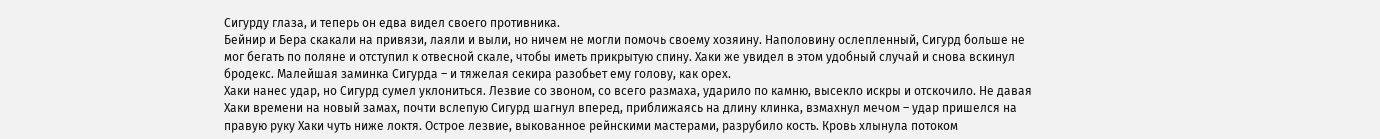Сигурду глаза, и теперь он едва видел своего противника.
Бейнир и Бера скакали на привязи, лаяли и выли, но ничем не могли помочь своему хозяину. Наполовину ослепленный, Сигурд больше не мог бегать по поляне и отступил к отвесной скале, чтобы иметь прикрытую спину. Хаки же увидел в этом удобный случай и снова вскинул бродекс. Малейшая заминка Сигурда – и тяжелая секира разобьет ему голову, как орех.
Хаки нанес удар, но Сигурд сумел уклониться. Лезвие со звоном, со всего размаха, ударило по камню, высекло искры и отскочило. Не давая Хаки времени на новый замах, почти вслепую Сигурд шагнул вперед, приближаясь на длину клинка, взмахнул мечом – удар пришелся на правую руку Хаки чуть ниже локтя. Острое лезвие, выкованное рейнскими мастерами, разрубило кость. Кровь хлынула потоком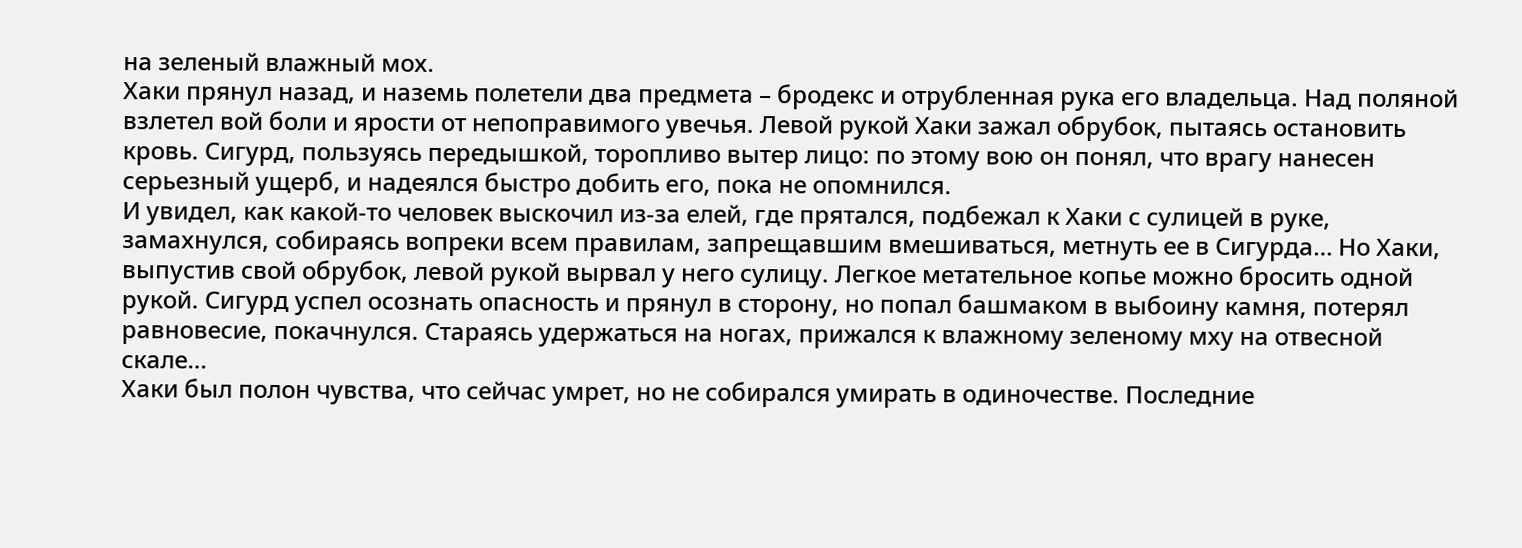на зеленый влажный мох.
Хаки прянул назад, и наземь полетели два предмета – бродекс и отрубленная рука его владельца. Над поляной взлетел вой боли и ярости от непоправимого увечья. Левой рукой Хаки зажал обрубок, пытаясь остановить кровь. Сигурд, пользуясь передышкой, торопливо вытер лицо: по этому вою он понял, что врагу нанесен серьезный ущерб, и надеялся быстро добить его, пока не опомнился.
И увидел, как какой-то человек выскочил из-за елей, где прятался, подбежал к Хаки с сулицей в руке, замахнулся, собираясь вопреки всем правилам, запрещавшим вмешиваться, метнуть ее в Сигурда… Но Хаки, выпустив свой обрубок, левой рукой вырвал у него сулицу. Легкое метательное копье можно бросить одной рукой. Сигурд успел осознать опасность и прянул в сторону, но попал башмаком в выбоину камня, потерял равновесие, покачнулся. Стараясь удержаться на ногах, прижался к влажному зеленому мху на отвесной скале…
Хаки был полон чувства, что сейчас умрет, но не собирался умирать в одиночестве. Последние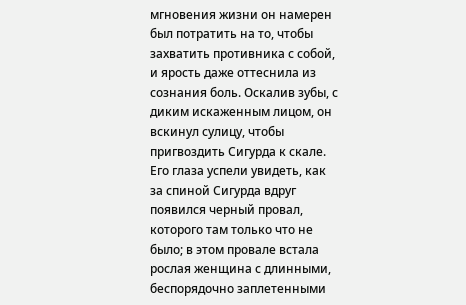мгновения жизни он намерен был потратить на то, чтобы захватить противника с собой, и ярость даже оттеснила из сознания боль. Оскалив зубы, с диким искаженным лицом, он вскинул сулицу, чтобы пригвоздить Сигурда к скале.
Его глаза успели увидеть, как за спиной Сигурда вдруг появился черный провал, которого там только что не было; в этом провале встала рослая женщина с длинными, беспорядочно заплетенными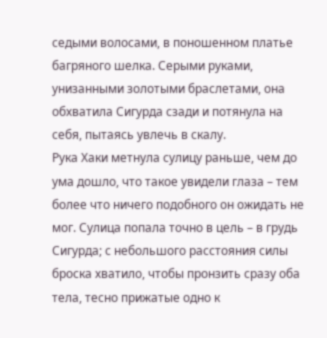седыми волосами, в поношенном платье багряного шелка. Серыми руками, унизанными золотыми браслетами, она обхватила Сигурда сзади и потянула на себя, пытаясь увлечь в скалу.
Рука Хаки метнула сулицу раньше, чем до ума дошло, что такое увидели глаза – тем более что ничего подобного он ожидать не мог. Сулица попала точно в цель – в грудь Сигурда; с небольшого расстояния силы броска хватило, чтобы пронзить сразу оба тела, тесно прижатые одно к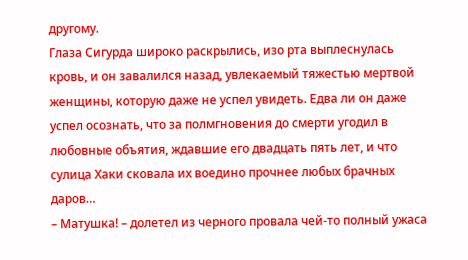другому.
Глаза Сигурда широко раскрылись, изо рта выплеснулась кровь, и он завалился назад, увлекаемый тяжестью мертвой женщины, которую даже не успел увидеть. Едва ли он даже успел осознать, что за полмгновения до смерти угодил в любовные объятия, ждавшие его двадцать пять лет, и что сулица Хаки сковала их воедино прочнее любых брачных даров…
– Матушка! – долетел из черного провала чей-то полный ужаса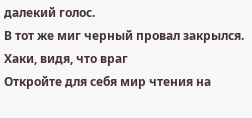далекий голос.
В тот же миг черный провал закрылся. Хаки, видя, что враг
Откройте для себя мир чтения на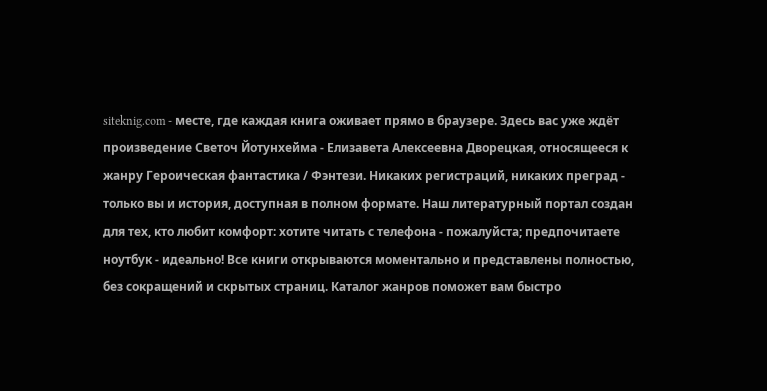siteknig.com - месте, где каждая книга оживает прямо в браузере. Здесь вас уже ждёт произведение Светоч Йотунхейма - Елизавета Алексеевна Дворецкая, относящееся к жанру Героическая фантастика / Фэнтези. Никаких регистраций, никаких преград - только вы и история, доступная в полном формате. Наш литературный портал создан для тех, кто любит комфорт: хотите читать с телефона - пожалуйста; предпочитаете ноутбук - идеально! Все книги открываются моментально и представлены полностью, без сокращений и скрытых страниц. Каталог жанров поможет вам быстро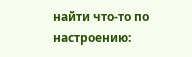найти что-то по настроению: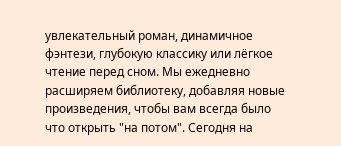увлекательный роман, динамичное фэнтези, глубокую классику или лёгкое чтение перед сном. Мы ежедневно расширяем библиотеку, добавляя новые произведения, чтобы вам всегда было что открыть "на потом". Сегодня на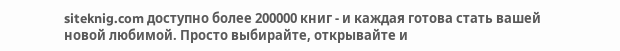siteknig.com доступно более 200000 книг - и каждая готова стать вашей новой любимой. Просто выбирайте, открывайте и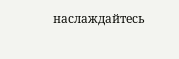наслаждайтесь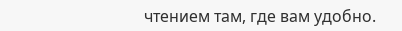чтением там, где вам удобно.